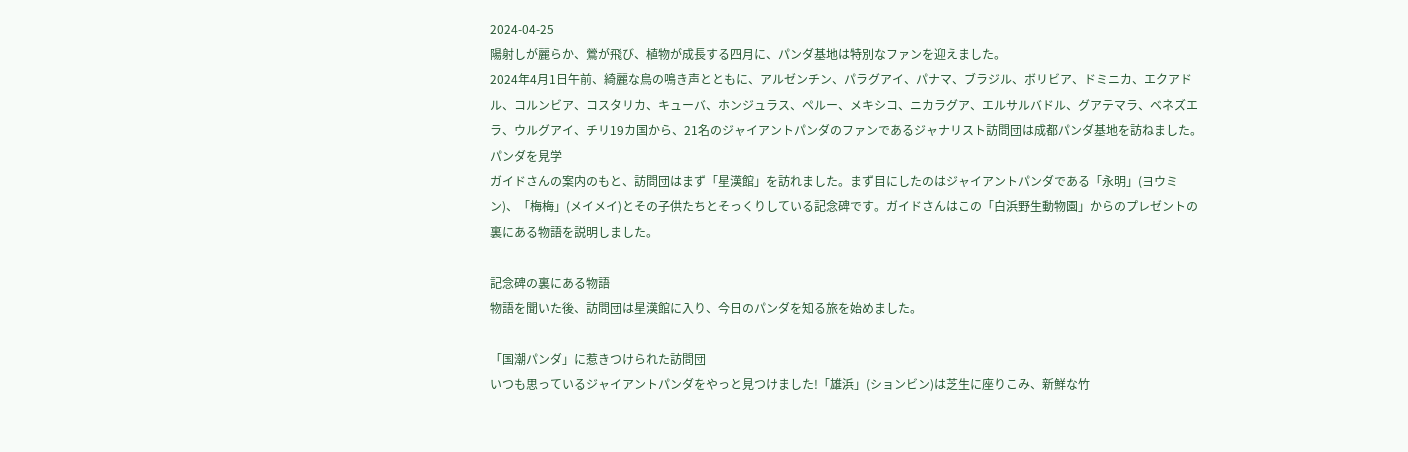2024-04-25
陽射しが麗らか、鶯が飛び、植物が成長する四月に、パンダ基地は特別なファンを迎えました。
2024年4月1日午前、綺麗な鳥の鳴き声とともに、アルゼンチン、パラグアイ、パナマ、ブラジル、ボリビア、ドミニカ、エクアドル、コルンビア、コスタリカ、キューバ、ホンジュラス、ペルー、メキシコ、ニカラグア、エルサルバドル、グアテマラ、ベネズエラ、ウルグアイ、チリ19カ国から、21名のジャイアントパンダのファンであるジャナリスト訪問団は成都パンダ基地を訪ねました。
パンダを見学
ガイドさんの案内のもと、訪問団はまず「星漢館」を訪れました。まず目にしたのはジャイアントパンダである「永明」(ヨウミン)、「梅梅」(メイメイ)とその子供たちとそっくりしている記念碑です。ガイドさんはこの「白浜野生動物園」からのプレゼントの裏にある物語を説明しました。

記念碑の裏にある物語
物語を聞いた後、訪問団は星漢館に入り、今日のパンダを知る旅を始めました。

「国潮パンダ」に惹きつけられた訪問団
いつも思っているジャイアントパンダをやっと見つけました!「雄浜」(ションビン)は芝生に座りこみ、新鮮な竹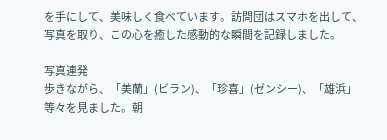を手にして、美味しく食べています。訪問団はスマホを出して、写真を取り、この心を癒した感動的な瞬間を記録しました。

写真連発
歩きながら、「美蘭」(ビラン)、「珍喜」(ゼンシー)、「雄浜」等々を見ました。朝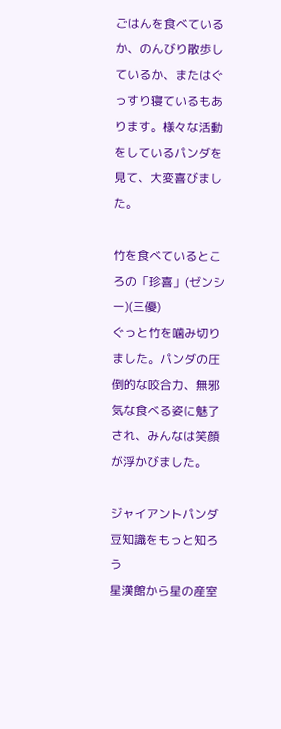ごはんを食べているか、のんびり散歩しているか、またはぐっすり寝ているもあります。様々な活動をしているパンダを見て、大変喜びました。

竹を食べているところの「珍喜」(ゼンシー)(三優)
ぐっと竹を噛み切りました。パンダの圧倒的な咬合力、無邪気な食べる姿に魅了され、みんなは笑顔が浮かびました。

ジャイアントパンダ豆知識をもっと知ろう
星漢館から星の産室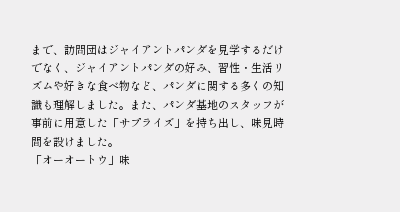まで、訪問団はジャイアントパンダを見学するだけでなく、ジャイアントパンダの好み、習性・生活リズムや好きな食べ物など、パンダに関する多くの知識も理解しました。また、パンダ基地のスタッフが事前に用意した「サプライズ」を持ち出し、味見時間を設けました。
「オーオートウ」味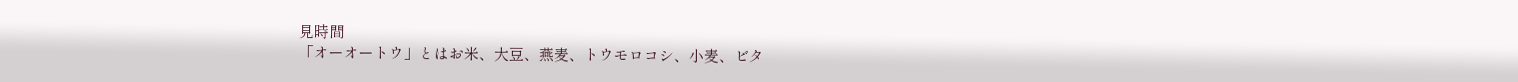見時間
「オーオートウ」とはお米、大豆、燕麦、トウモロコシ、小麦、ビタ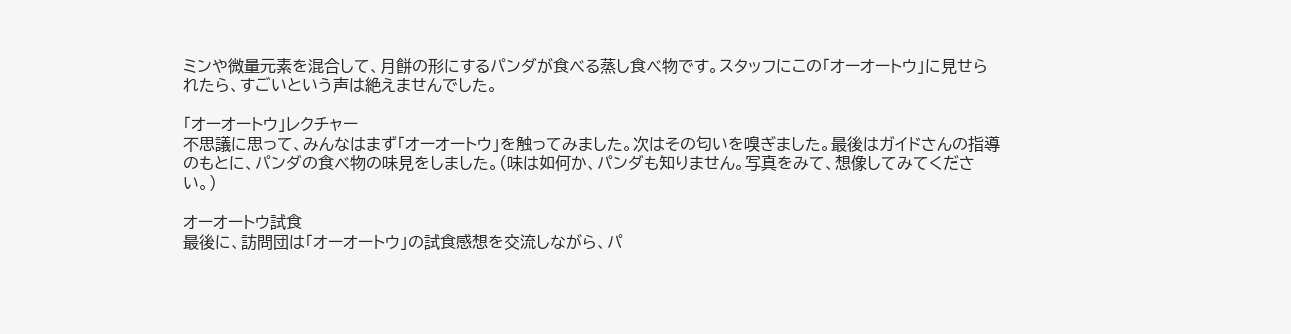ミンや微量元素を混合して、月餅の形にするパンダが食べる蒸し食べ物です。スタッフにこの「オーオートウ」に見せられたら、すごいという声は絶えませんでした。

「オーオートウ」レクチャー
不思議に思って、みんなはまず「オーオートウ」を触ってみました。次はその匂いを嗅ぎました。最後はガイドさんの指導のもとに、パンダの食べ物の味見をしました。(味は如何か、パンダも知りません。写真をみて、想像してみてください。)

オーオートウ試食
最後に、訪問団は「オーオートウ」の試食感想を交流しながら、パ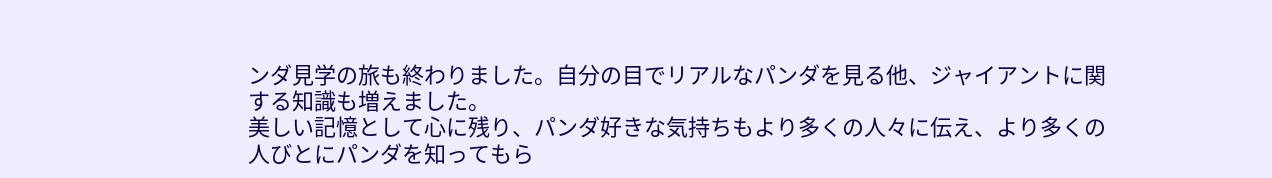ンダ見学の旅も終わりました。自分の目でリアルなパンダを見る他、ジャイアントに関する知識も増えました。
美しい記憶として心に残り、パンダ好きな気持ちもより多くの人々に伝え、より多くの人びとにパンダを知ってもら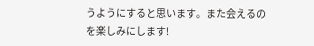うようにすると思います。また会えるのを楽しみにします!